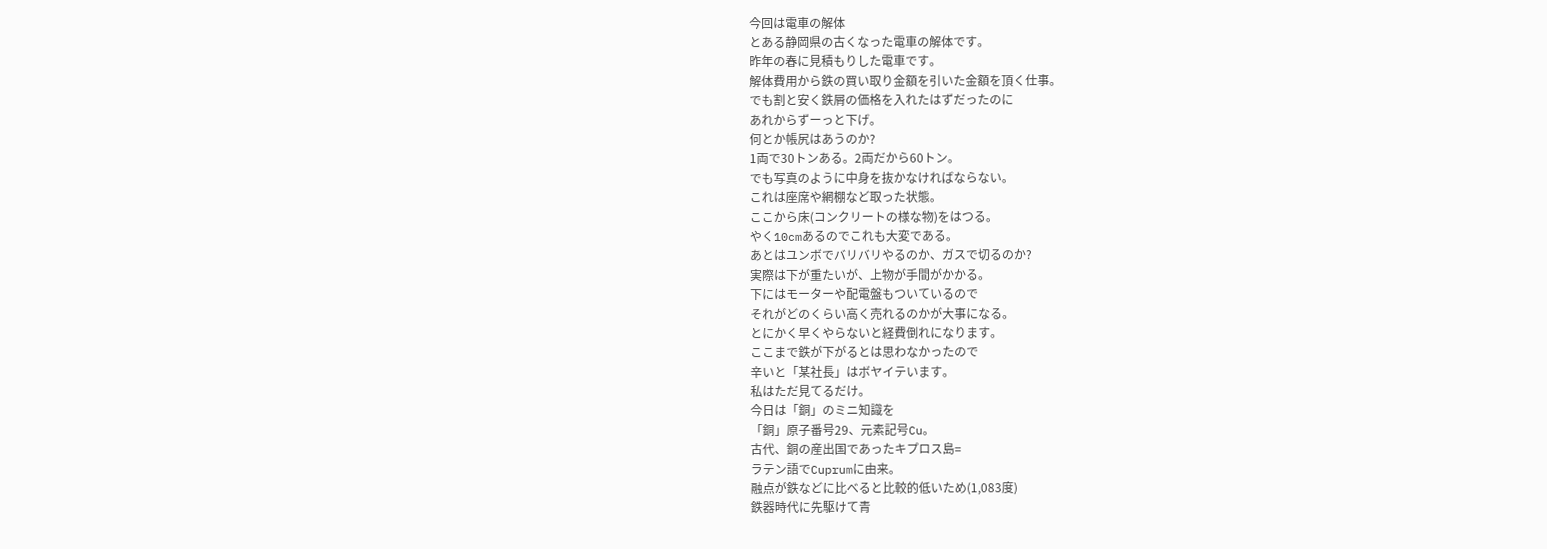今回は電車の解体
とある静岡県の古くなった電車の解体です。
昨年の春に見積もりした電車です。
解体費用から鉄の買い取り金額を引いた金額を頂く仕事。
でも割と安く鉄屑の価格を入れたはずだったのに
あれからずーっと下げ。
何とか帳尻はあうのか?
1両で30トンある。2両だから60トン。
でも写真のように中身を抜かなければならない。
これは座席や網棚など取った状態。
ここから床(コンクリートの様な物)をはつる。
やく10cmあるのでこれも大変である。
あとはユンボでバリバリやるのか、ガスで切るのか?
実際は下が重たいが、上物が手間がかかる。
下にはモーターや配電盤もついているので
それがどのくらい高く売れるのかが大事になる。
とにかく早くやらないと経費倒れになります。
ここまで鉄が下がるとは思わなかったので
辛いと「某社長」はボヤイテいます。
私はただ見てるだけ。
今日は「銅」のミニ知識を
「銅」原子番号29、元素記号Cu。
古代、銅の産出国であったキプロス島=
ラテン語でCuprumに由来。
融点が鉄などに比べると比較的低いため(1,083度)
鉄器時代に先駆けて青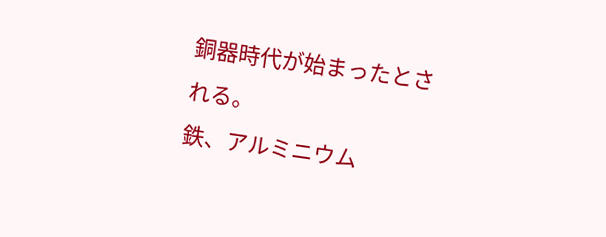銅器時代が始まったとされる。
鉄、アルミニウム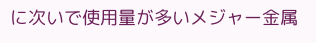に次いで使用量が多いメジャー金属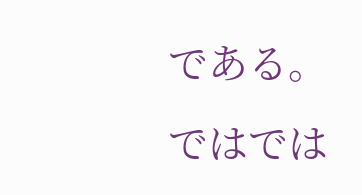である。
ではでは